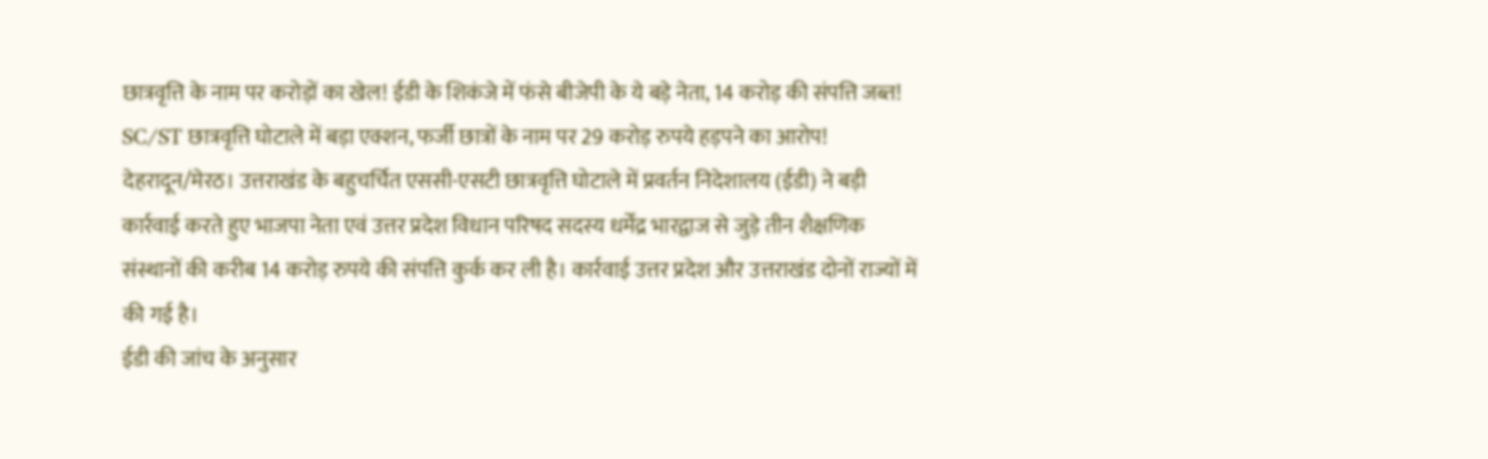छात्रवृत्ति के नाम पर करोड़ों का खेल! ईडी के शिकंजे में फंसे बीजेपी के ये बड़े नेता, 14 करोड़ की संपत्ति जब्त!
SC/ST छात्रवृत्ति घोटाले में बड़ा एक्शन, फर्जी छात्रों के नाम पर 29 करोड़ रुपये हड़पने का आरोप!
देहरादून/मेरठ। उत्तराखंड के बहुचर्चित एससी-एसटी छात्रवृत्ति घोटाले में प्रवर्तन निदेशालय (ईडी) ने बड़ी कार्रवाई करते हुए भाजपा नेता एवं उत्तर प्रदेश विधान परिषद सदस्य धर्मेंद्र भारद्वाज से जुड़े तीन शैक्षणिक संस्थानों की करीब 14 करोड़ रुपये की संपत्ति कुर्क कर ली है। कार्रवाई उत्तर प्रदेश और उत्तराखंड दोनों राज्यों में की गई है।
ईडी की जांच के अनुसार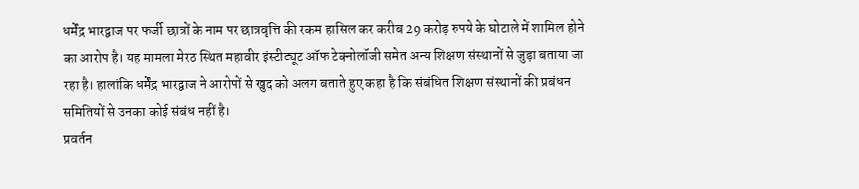धर्मेंद्र भारद्वाज पर फर्जी छात्रों के नाम पर छात्रवृत्ति की रकम हासिल कर करीब 29 करोड़ रुपये के घोटाले में शामिल होने का आरोप है। यह मामला मेरठ स्थित महावीर इंस्टीट्यूट ऑफ टेक्नोलॉजी समेत अन्य शिक्षण संस्थानों से जुड़ा बताया जा रहा है। हालांकि धर्मेंद्र भारद्वाज ने आरोपों से खुद को अलग बताते हुए कहा है कि संबंधित शिक्षण संस्थानों की प्रबंधन समितियों से उनका कोई संबंध नहीं है।
प्रवर्तन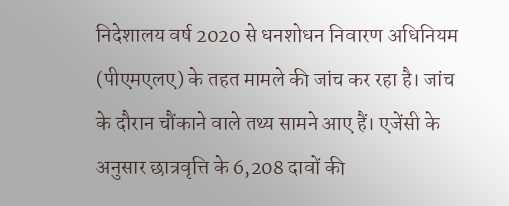निदेशालय वर्ष 2020 से धनशोधन निवारण अधिनियम (पीएमएलए) के तहत मामले की जांच कर रहा है। जांच के दौरान चौंकाने वाले तथ्य सामने आए हैं। एजेंसी के अनुसार छात्रवृत्ति के 6,208 दावों की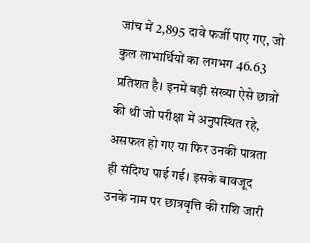जांच में 2,895 दावे फर्जी पाए गए, जो कुल लाभार्थियों का लगभग 46.63 प्रतिशत है। इनमें बड़ी संख्या ऐसे छात्रों की थी जो परीक्षा में अनुपस्थित रहे, असफल हो गए या फिर उनकी पात्रता ही संदिग्ध पाई गई। इसके बावजूद उनके नाम पर छात्रवृत्ति की राशि जारी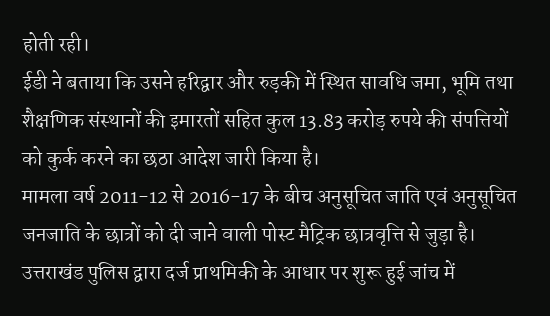होती रही।
ईडी ने बताया कि उसने हरिद्वार और रुड़की में स्थित सावधि जमा, भूमि तथा शैक्षणिक संस्थानों की इमारतों सहित कुल 13.83 करोड़ रुपये की संपत्तियों को कुर्क करने का छठा आदेश जारी किया है।
मामला वर्ष 2011-12 से 2016-17 के बीच अनुसूचित जाति एवं अनुसूचित जनजाति के छात्रों को दी जाने वाली पोस्ट मैट्रिक छात्रवृत्ति से जुड़ा है। उत्तराखंड पुलिस द्वारा दर्ज प्राथमिकी के आधार पर शुरू हुई जांच में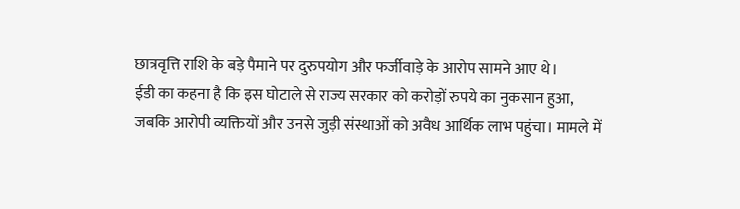छात्रवृत्ति राशि के बड़े पैमाने पर दुरुपयोग और फर्जीवाड़े के आरोप सामने आए थे।
ईडी का कहना है कि इस घोटाले से राज्य सरकार को करोड़ों रुपये का नुकसान हुआ, जबकि आरोपी व्यक्तियों और उनसे जुड़ी संस्थाओं को अवैध आर्थिक लाभ पहुंचा। मामले में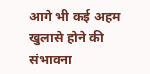आगे भी कई अहम खुलासे होने की संभावना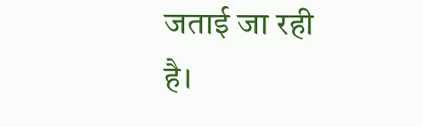जताई जा रही है।